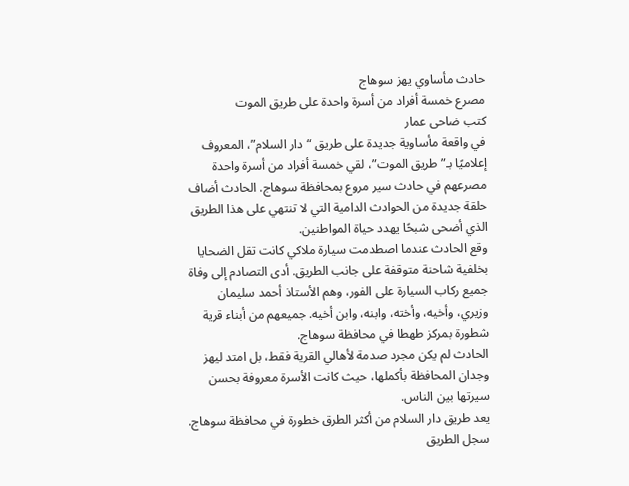حادث مأساوي يهز سوهاج
مصرع خمسة أفراد من أسرة واحدة على طريق الموت
كتب ضاحى عمار
في واقعة مأساوية جديدة على طريق “دار السلام”، المعروف إعلاميًا بـ”طريق الموت”، لقي خمسة أفراد من أسرة واحدة مصرعهم في حادث سير مروع بمحافظة سوهاج. الحادث أضاف حلقة جديدة من الحوادث الدامية التي لا تنتهي على هذا الطريق الذي أضحى شبحًا يهدد حياة المواطنين.
وقع الحادث عندما اصطدمت سيارة ملاكي كانت تقل الضحايا بخلفية شاحنة متوقفة على جانب الطريق. أدى التصادم إلى وفاة جميع ركاب السيارة على الفور، وهم الأستاذ أحمد سليمان وزيري، وأخيه، وأخته، وابنه، وابن أخيه. جميعهم من أبناء قرية شطورة بمركز طهطا في محافظة سوهاج.
الحادث لم يكن مجرد صدمة لأهالي القرية فقط، بل امتد ليهز وجدان المحافظة بأكملها، حيث كانت الأسرة معروفة بحسن سيرتها بين الناس.
يعد طريق دار السلام من أكثر الطرق خطورة في محافظة سوهاج. سجل الطريق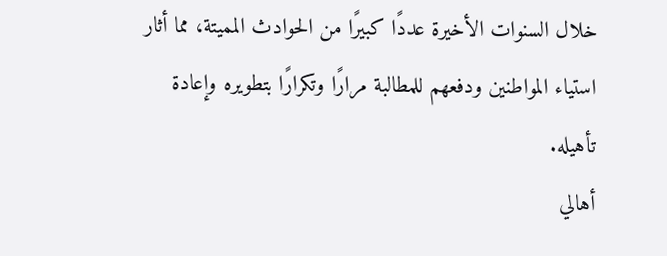خلال السنوات الأخيرة عددًا كبيرًا من الحوادث المميتة، مما أثار استياء المواطنين ودفعهم للمطالبة مرارًا وتكرارًا بتطويره وإعادة تأهيله.
أهالي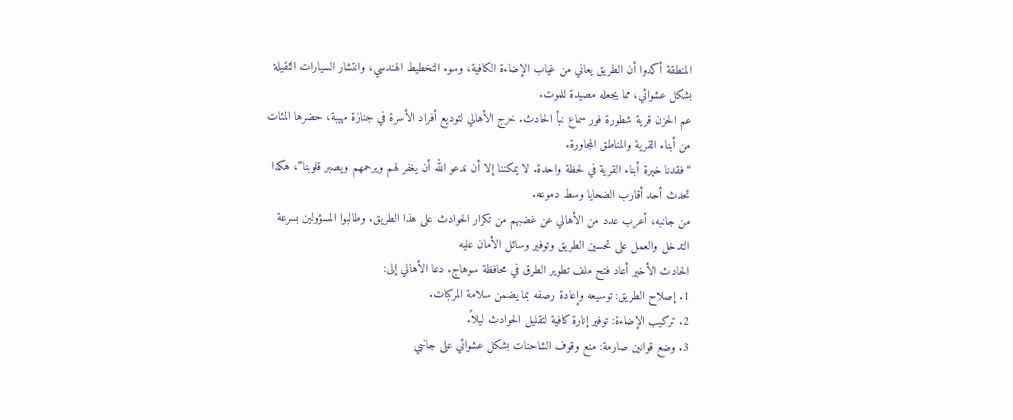المنطقة أكدوا أن الطريق يعاني من غياب الإضاءة الكافية، وسوء التخطيط الهندسي، وانتشار السيارات الثقيلة بشكل عشوائي، مما يجعله مصيدة للموت.
عم الحزن قرية شطورة فور سماع نبأ الحادث. خرج الأهالي لتوديع أفراد الأسرة في جنازة مهيبة، حضرها المئات من أبناء القرية والمناطق المجاورة.
“فقدنا خيرة أبناء القرية في لحظة واحدة. لا يمكننا إلا أن ندعو الله أن يغفر لهم ويرحمهم ويصبر قلوبنا”، هكذا تحدث أحد أقارب الضحايا وسط دموعه.
من جانبه، أعرب عدد من الأهالي عن غضبهم من تكرار الحوادث على هذا الطريق. وطالبوا المسؤولين بسرعة التدخل والعمل على تحسين الطريق وتوفير وسائل الأمان عليه
الحادث الأخير أعاد فتح ملف تطوير الطرق في محافظة سوهاج. دعا الأهالي إلى:
1. إصلاح الطريق: توسيعه وإعادة رصفه بما يضمن سلامة المركبات.
2. تركيب الإضاءة: توفير إنارة كافية لتقليل الحوادث ليلاً.
3. وضع قوانين صارمة: منع وقوف الشاحنات بشكل عشوائي على جانبي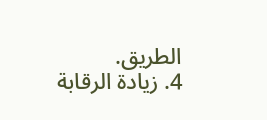الطريق.
4. زيادة الرقابة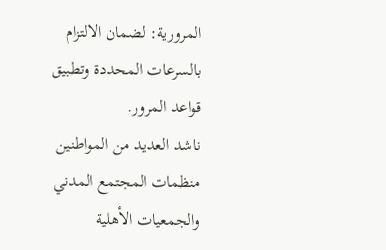المرورية: لضمان الالتزام بالسرعات المحددة وتطبيق قواعد المرور.
ناشد العديد من المواطنين منظمات المجتمع المدني والجمعيات الأهلية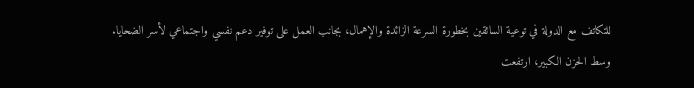للتكاتف مع الدولة في توعية السائقين بخطورة السرعة الزائدة والإهمال، بجانب العمل على توفير دعم نفسي واجتماعي لأسر الضحايا.
وسط الحزن الكبير، ارتفعت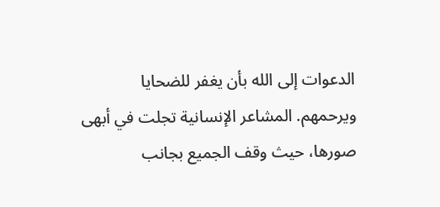الدعوات إلى الله بأن يغفر للضحايا ويرحمهم. المشاعر الإنسانية تجلت في أبهى صورها، حيث وقف الجميع بجانب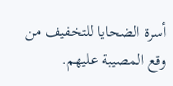أسرة الضحايا للتخفيف من وقع المصيبة عليهم.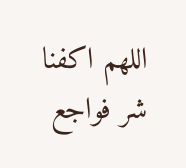اللهم اكفنا شر فواجع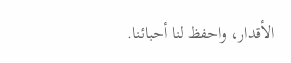الأقدار، واحفظ لنا أحبائنا.